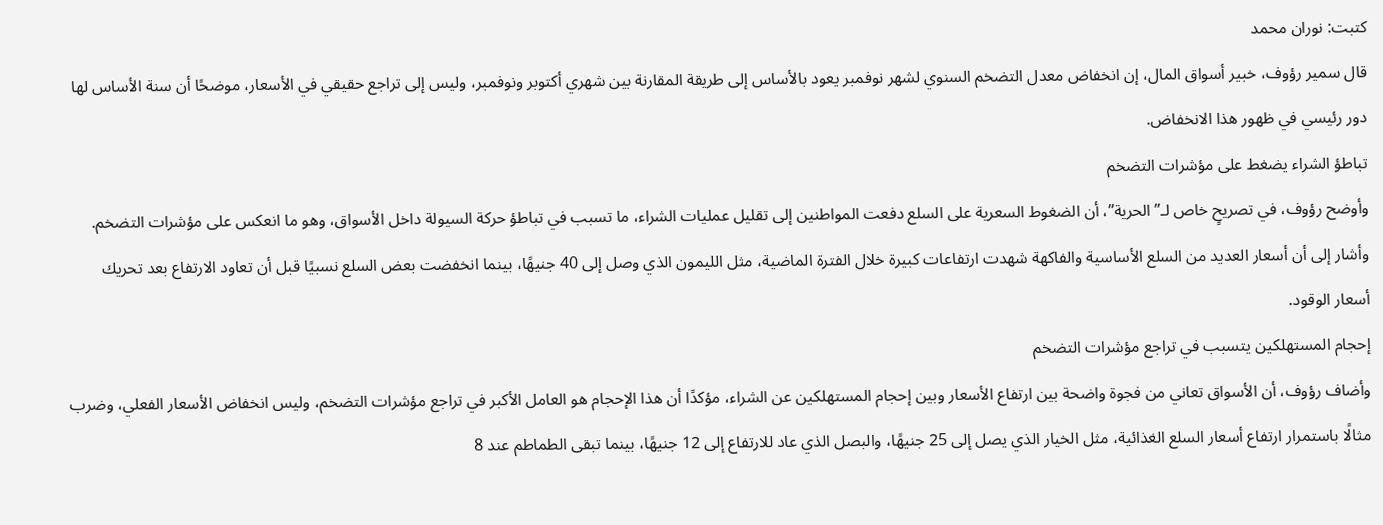كتبت: نوران محمد
قال سمير رؤوف، خبير أسواق المال، إن انخفاض معدل التضخم السنوي لشهر نوفمبر يعود بالأساس إلى طريقة المقارنة بين شهري أكتوبر ونوفمبر، وليس إلى تراجع حقيقي في الأسعار، موضحًا أن سنة الأساس لها دور رئيسي في ظهور هذا الانخفاض.
تباطؤ الشراء يضغط على مؤشرات التضخم
وأوضح رؤوف، في تصريحٍ خاص لـ”الحرية”، أن الضغوط السعرية على السلع دفعت المواطنين إلى تقليل عمليات الشراء، ما تسبب في تباطؤ حركة السيولة داخل الأسواق، وهو ما انعكس على مؤشرات التضخم.
وأشار إلى أن أسعار العديد من السلع الأساسية والفاكهة شهدت ارتفاعات كبيرة خلال الفترة الماضية، مثل الليمون الذي وصل إلى 40 جنيهًا، بينما انخفضت بعض السلع نسبيًا قبل أن تعاود الارتفاع بعد تحريك أسعار الوقود.
إحجام المستهلكين يتسبب في تراجع مؤشرات التضخم
وأضاف رؤوف، أن الأسواق تعاني من فجوة واضحة بين ارتفاع الأسعار وبين إحجام المستهلكين عن الشراء، مؤكدًا أن هذا الإحجام هو العامل الأكبر في تراجع مؤشرات التضخم، وليس انخفاض الأسعار الفعلي، وضرب مثالًا باستمرار ارتفاع أسعار السلع الغذائية، مثل الخيار الذي يصل إلى 25 جنيهًا، والبصل الذي عاد للارتفاع إلى 12 جنيهًا، بينما تبقى الطماطم عند 8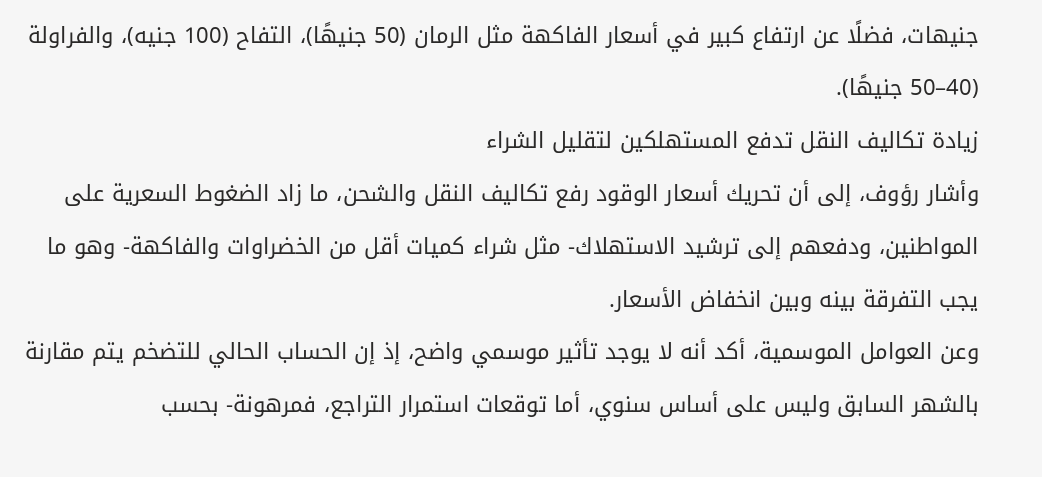جنيهات، فضلًا عن ارتفاع كبير في أسعار الفاكهة مثل الرمان (50 جنيهًا)، التفاح (100 جنيه)، والفراولة (40–50 جنيهًا).
زيادة تكاليف النقل تدفع المستهلكين لتقليل الشراء
وأشار رؤوف، إلى أن تحريك أسعار الوقود رفع تكاليف النقل والشحن، ما زاد الضغوط السعرية على المواطنين، ودفعهم إلى ترشيد الاستهلاك- مثل شراء كميات أقل من الخضراوات والفاكهة- وهو ما يجب التفرقة بينه وبين انخفاض الأسعار.
وعن العوامل الموسمية، أكد أنه لا يوجد تأثير موسمي واضح، إذ إن الحساب الحالي للتضخم يتم مقارنة بالشهر السابق وليس على أساس سنوي، أما توقعات استمرار التراجع، فمرهونة- بحسب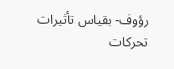رؤوف- بقياس تأثيرات تحركات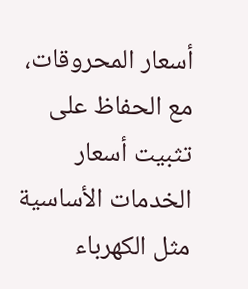أسعار المحروقات، مع الحفاظ على تثبيت أسعار الخدمات الأساسية مثل الكهرباء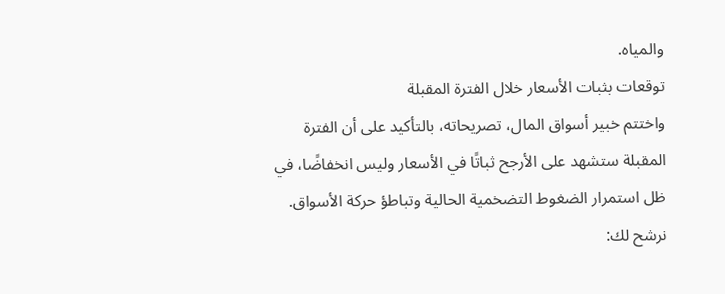والمياه.
توقعات بثبات الأسعار خلال الفترة المقبلة
واختتم خبير أسواق المال، تصريحاته، بالتأكيد على أن الفترة المقبلة ستشهد على الأرجح ثباتًا في الأسعار وليس انخفاضًا، في ظل استمرار الضغوط التضخمية الحالية وتباطؤ حركة الأسواق.
نرشح لك: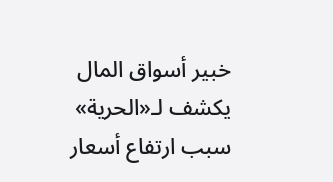خبير أسواق المال يكشف لـ«الحرية» سبب ارتفاع أسعار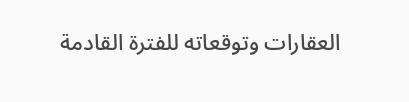العقارات وتوقعاته للفترة القادمة